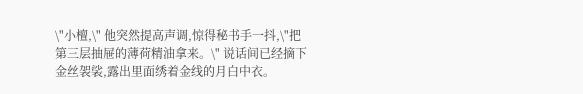\"小檀,\" 他突然提高声调,惊得秘书手一抖,\"把第三层抽屉的薄荷精油拿来。\" 说话间已经摘下金丝袈裟,露出里面绣着金线的月白中衣。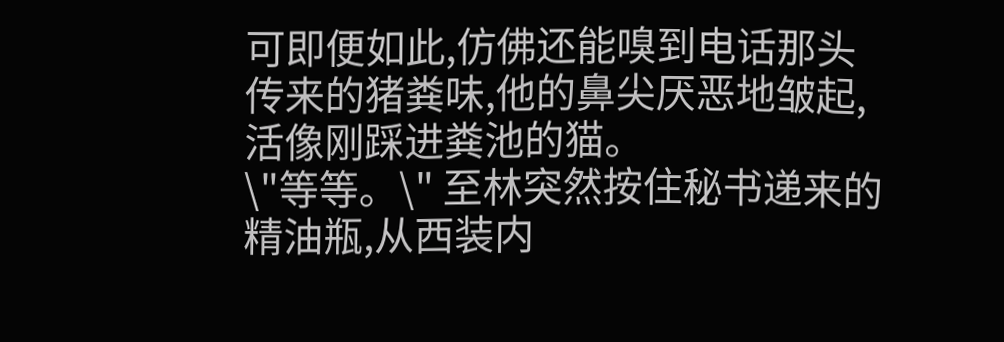可即便如此,仿佛还能嗅到电话那头传来的猪粪味,他的鼻尖厌恶地皱起,活像刚踩进粪池的猫。
\"等等。\" 至林突然按住秘书递来的精油瓶,从西装内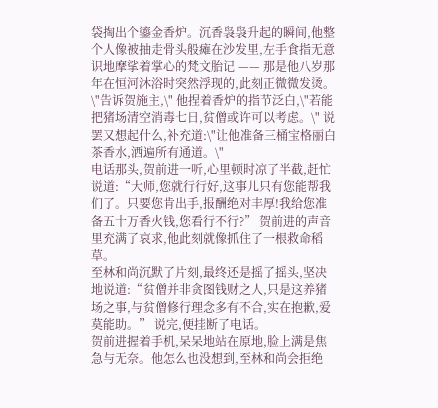袋掏出个鎏金香炉。沉香袅袅升起的瞬间,他整个人像被抽走骨头般瘫在沙发里,左手食指无意识地摩挲着掌心的梵文胎记 —— 那是他八岁那年在恒河沐浴时突然浮现的,此刻正微微发烫。
\"告诉贺施主,\" 他捏着香炉的指节泛白,\"若能把猪场清空消毒七日,贫僧或许可以考虑。\" 说罢又想起什么,补充道:\"让他准备三桶宝格丽白茶香水,洒遍所有通道。\"
电话那头,贺前进一听,心里顿时凉了半截,赶忙说道:“大师,您就行行好,这事儿只有您能帮我们了。只要您肯出手,报酬绝对丰厚!我给您准备五十万香火钱,您看行不行?” 贺前进的声音里充满了哀求,他此刻就像抓住了一根救命稻草。
至林和尚沉默了片刻,最终还是摇了摇头,坚决地说道:“贫僧并非贪图钱财之人,只是这养猪场之事,与贫僧修行理念多有不合,实在抱歉,爱莫能助。” 说完,便挂断了电话。
贺前进握着手机,呆呆地站在原地,脸上满是焦急与无奈。他怎么也没想到,至林和尚会拒绝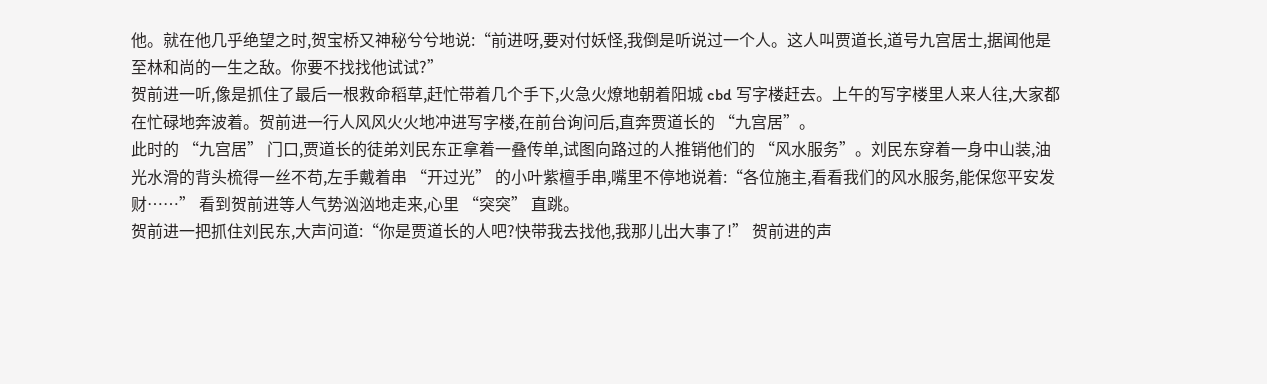他。就在他几乎绝望之时,贺宝桥又神秘兮兮地说:“前进呀,要对付妖怪,我倒是听说过一个人。这人叫贾道长,道号九宫居士,据闻他是至林和尚的一生之敌。你要不找找他试试?”
贺前进一听,像是抓住了最后一根救命稻草,赶忙带着几个手下,火急火燎地朝着阳城 cbd 写字楼赶去。上午的写字楼里人来人往,大家都在忙碌地奔波着。贺前进一行人风风火火地冲进写字楼,在前台询问后,直奔贾道长的 “九宫居”。
此时的 “九宫居” 门口,贾道长的徒弟刘民东正拿着一叠传单,试图向路过的人推销他们的 “风水服务”。刘民东穿着一身中山装,油光水滑的背头梳得一丝不苟,左手戴着串 “开过光” 的小叶紫檀手串,嘴里不停地说着:“各位施主,看看我们的风水服务,能保您平安发财……” 看到贺前进等人气势汹汹地走来,心里 “突突” 直跳。
贺前进一把抓住刘民东,大声问道:“你是贾道长的人吧?快带我去找他,我那儿出大事了!” 贺前进的声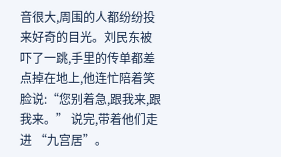音很大,周围的人都纷纷投来好奇的目光。刘民东被吓了一跳,手里的传单都差点掉在地上,他连忙陪着笑脸说:“您别着急,跟我来,跟我来。” 说完,带着他们走进 “九宫居”。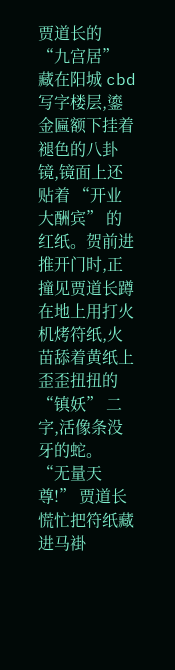贾道长的 “九宫居” 藏在阳城 cbd 写字楼层,鎏金匾额下挂着褪色的八卦镜,镜面上还贴着 “开业大酬宾” 的红纸。贺前进推开门时,正撞见贾道长蹲在地上用打火机烤符纸,火苗舔着黄纸上歪歪扭扭的 “镇妖” 二字,活像条没牙的蛇。
“无量天尊!” 贾道长慌忙把符纸藏进马褂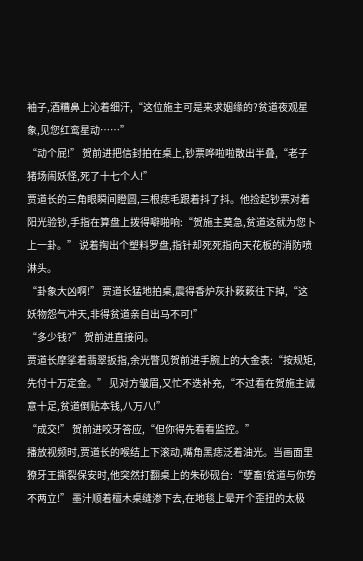袖子,酒糟鼻上沁着细汗,“这位施主可是来求姻缘的?贫道夜观星象,见您红鸾星动……”
“动个屁!” 贺前进把信封拍在桌上,钞票哗啦啦散出半叠,“老子猪场闹妖怪,死了十七个人!”
贾道长的三角眼瞬间瞪圆,三根痣毛跟着抖了抖。他捡起钞票对着阳光验钞,手指在算盘上拨得噼啪响:“贺施主莫急,贫道这就为您卜上一卦。” 说着掏出个塑料罗盘,指针却死死指向天花板的消防喷淋头。
“卦象大凶啊!” 贾道长猛地拍桌,震得香炉灰扑簌簌往下掉,“这妖物怨气冲天,非得贫道亲自出马不可!”
“多少钱?” 贺前进直接问。
贾道长摩挲着翡翠扳指,余光瞥见贺前进手腕上的大金表:“按规矩,先付十万定金。” 见对方皱眉,又忙不迭补充,“不过看在贺施主诚意十足,贫道倒贴本钱,八万八!”
“成交!” 贺前进咬牙答应,“但你得先看看监控。”
播放视频时,贾道长的喉结上下滚动,嘴角黑痣泛着油光。当画面里獠牙王撕裂保安时,他突然打翻桌上的朱砂砚台:“孽畜!贫道与你势不两立!” 墨汁顺着檀木桌缝渗下去,在地毯上晕开个歪扭的太极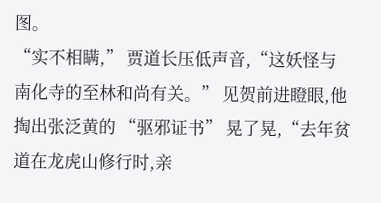图。
“实不相瞒,” 贾道长压低声音,“这妖怪与南化寺的至林和尚有关。” 见贺前进瞪眼,他掏出张泛黄的 “驱邪证书” 晃了晃,“去年贫道在龙虎山修行时,亲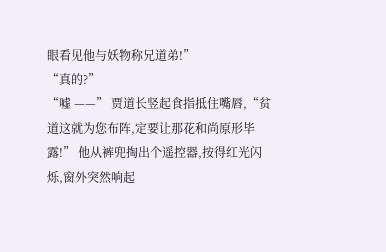眼看见他与妖物称兄道弟!”
“真的?”
“嘘 ——” 贾道长竖起食指抵住嘴唇,“贫道这就为您布阵,定要让那花和尚原形毕露!” 他从裤兜掏出个遥控器,按得红光闪烁,窗外突然响起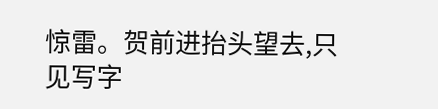惊雷。贺前进抬头望去,只见写字